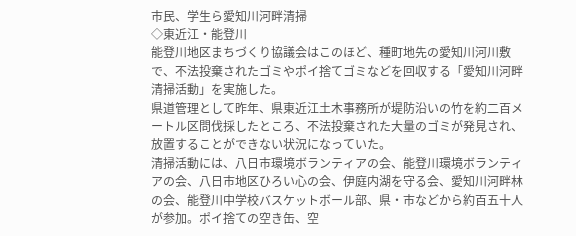市民、学生ら愛知川河畔清掃
◇東近江・能登川
能登川地区まちづくり協議会はこのほど、種町地先の愛知川河川敷で、不法投棄されたゴミやポイ捨てゴミなどを回収する「愛知川河畔清掃活動」を実施した。
県道管理として昨年、県東近江土木事務所が堤防沿いの竹を約二百メートル区問伐採したところ、不法投棄された大量のゴミが発見され、放置することができない状況になっていた。
清掃活動には、八日市環境ボランティアの会、能登川環境ボランティアの会、八日市地区ひろい心の会、伊庭内湖を守る会、愛知川河畔林の会、能登川中学校バスケットボール部、県・市などから約百五十人が参加。ポイ捨ての空き缶、空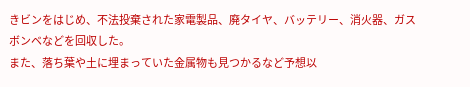きビンをはじめ、不法投棄された家電製品、廃タイヤ、バッテリー、消火器、ガスボンベなどを回収した。
また、落ち葉や土に埋まっていた金属物も見つかるなど予想以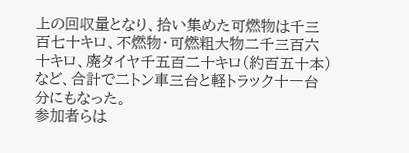上の回収量となり、拾い集めた可燃物は千三百七十キロ、不燃物・可燃粗大物二千三百六十キロ、廃タイヤ千五百二十キロ(約百五十本)など、合計で二トン車三台と軽トラック十一台分にもなった。
参加者らは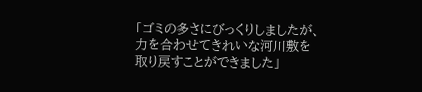「ゴミの多さにびっくりしましたが、力を合わせてきれいな河川敷を取り戻すことができました」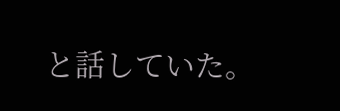と話していた。